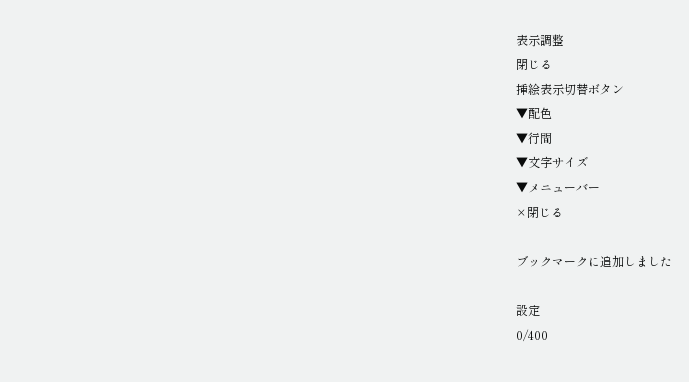表示調整
閉じる
挿絵表示切替ボタン
▼配色
▼行間
▼文字サイズ
▼メニューバー
×閉じる

ブックマークに追加しました

設定
0/400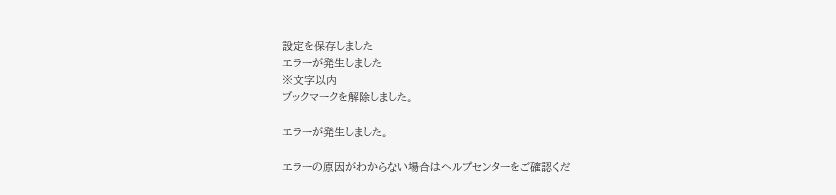設定を保存しました
エラーが発生しました
※文字以内
ブックマークを解除しました。

エラーが発生しました。

エラーの原因がわからない場合はヘルプセンターをご確認くだ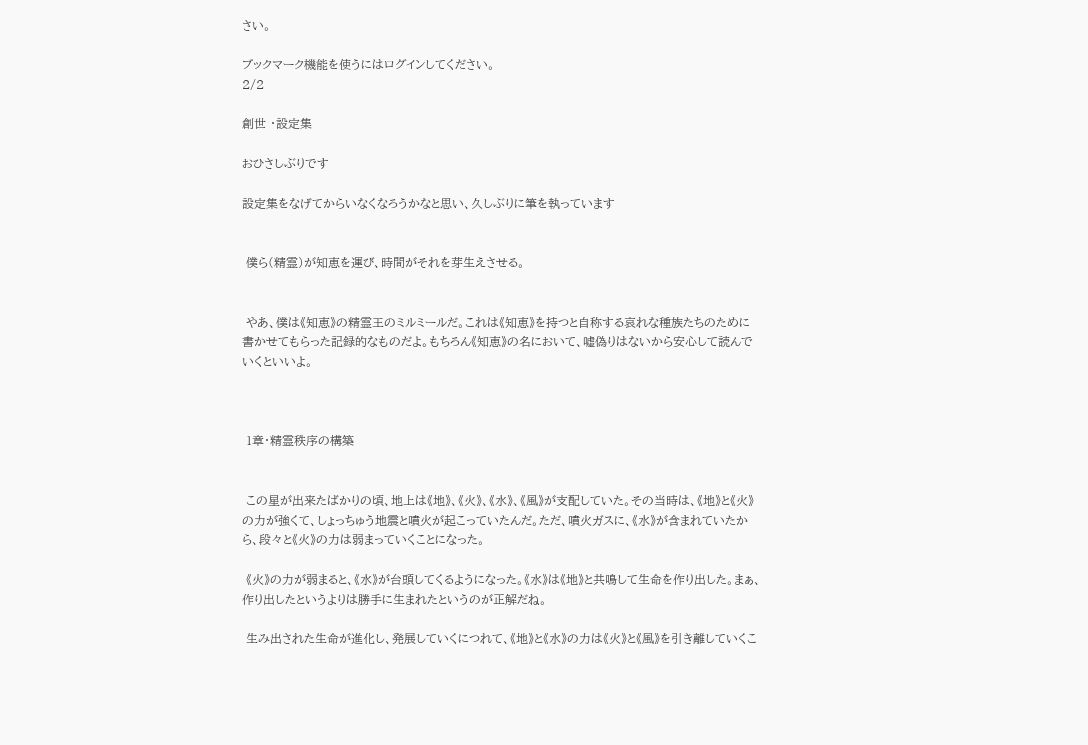さい。

ブックマーク機能を使うにはログインしてください。
2/2

創世 ・設定集

おひさしぶりです

設定集をなげてからいなくなろうかなと思い、久しぶりに筆を執っています


 僕ら(精霊)が知恵を運び、時間がそれを芽生えさせる。


 やあ、僕は《知恵》の精霊王のミルミールだ。これは《知恵》を持つと自称する哀れな種族たちのために書かせてもらった記録的なものだよ。もちろん《知恵》の名において、嘘偽りはないから安心して読んでいくといいよ。



 1章・精霊秩序の構築


 この星が出来たばかりの頃、地上は《地》、《火》、《水》、《風》が支配していた。その当時は、《地》と《火》の力が強くて、しょっちゅう地震と噴火が起こっていたんだ。ただ、噴火ガスに、《水》が含まれていたから、段々と《火》の力は弱まっていくことになった。

 《火》の力が弱まると、《水》が台頭してくるようになった。《水》は《地》と共鳴して生命を作り出した。まぁ、作り出したというよりは勝手に生まれたというのが正解だね。

 生み出された生命が進化し、発展していくにつれて、《地》と《水》の力は《火》と《風》を引き離していくこ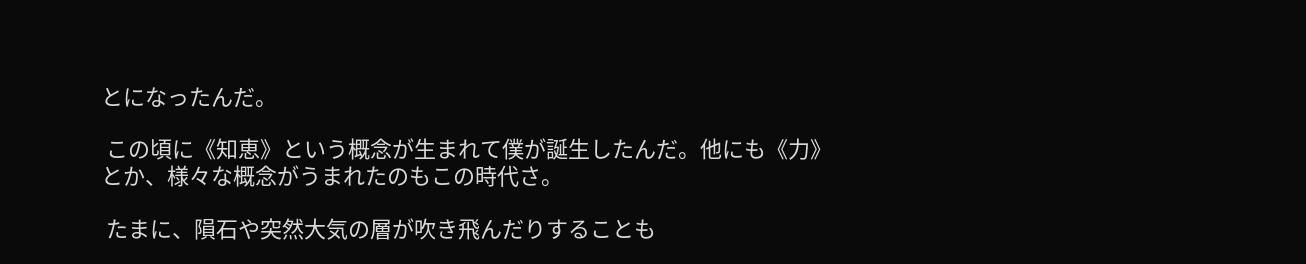とになったんだ。

 この頃に《知恵》という概念が生まれて僕が誕生したんだ。他にも《力》とか、様々な概念がうまれたのもこの時代さ。

 たまに、隕石や突然大気の層が吹き飛んだりすることも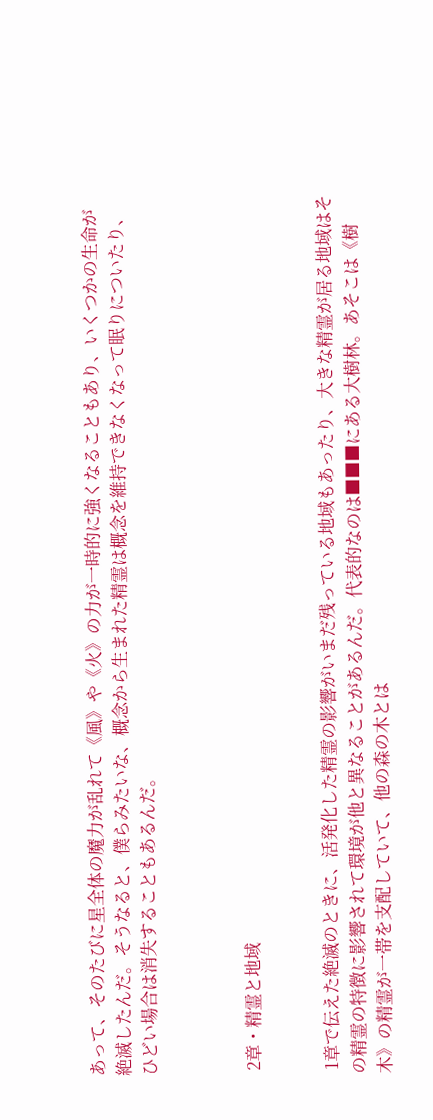あって、そのたびに星全体の魔力が乱れて《風》や《火》の力が一時的に強くなることもあり、いくつかの生命が絶滅したんだ。そうなると、僕らみたいな、概念から生まれた精霊は概念を維持できなくなって眠りについたり、ひどい場合は消失することもあるんだ。



 2章・精霊と地域


 1章で伝えた絶滅のときに、活発化した精霊の影響がいまだ残っている地域もあったり、大きな精霊が居る地域はその精霊の特徴に影響されて環境が他と異なることがあるんだ。代表的なのは■■■にある大樹林。あそこは《樹木》の精霊が一帯を支配していて、他の森の木とは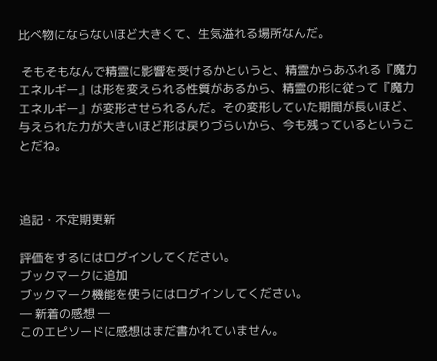比べ物にならないほど大きくて、生気溢れる場所なんだ。

 そもそもなんで精霊に影響を受けるかというと、精霊からあふれる『魔力エネルギー』は形を変えられる性質があるから、精霊の形に従って『魔力エネルギー』が変形させられるんだ。その変形していた期間が長いほど、与えられた力が大きいほど形は戻りづらいから、今も残っているということだね。



追記・不定期更新

評価をするにはログインしてください。
ブックマークに追加
ブックマーク機能を使うにはログインしてください。
― 新着の感想 ―
このエピソードに感想はまだ書かれていません。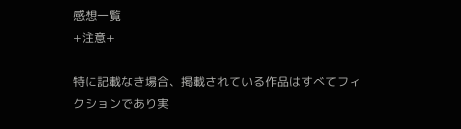感想一覧
+注意+

特に記載なき場合、掲載されている作品はすべてフィクションであり実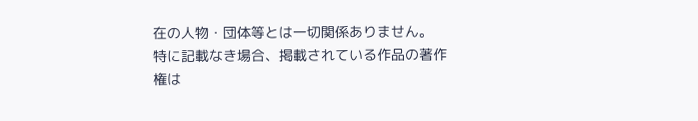在の人物・団体等とは一切関係ありません。
特に記載なき場合、掲載されている作品の著作権は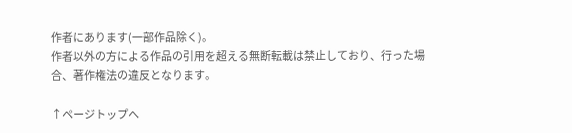作者にあります(一部作品除く)。
作者以外の方による作品の引用を超える無断転載は禁止しており、行った場合、著作権法の違反となります。

↑ページトップへ